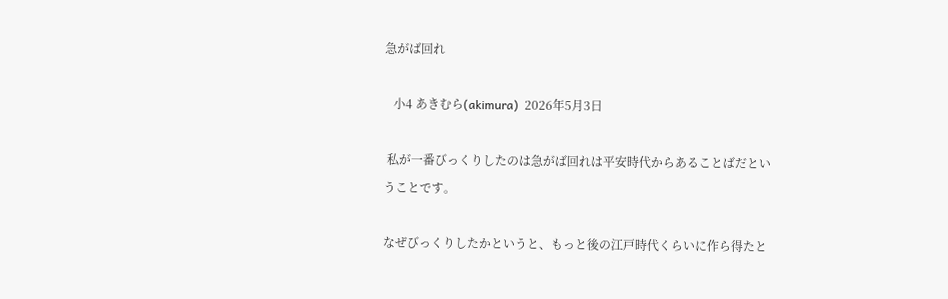急がば回れ

   小4 あきむら(akimura)  2026年5月3日

 私が一番びっくりしたのは急がば回れは平安時代からあることばだということです。

なぜびっくりしたかというと、もっと後の江戸時代くらいに作ら得たと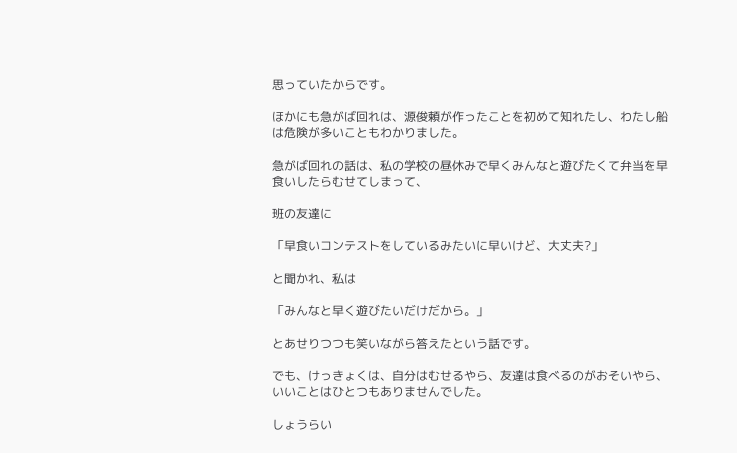思っていたからです。

ほかにも急がば回れは、源俊頼が作ったことを初めて知れたし、わたし船は危険が多いこともわかりました。

急がば回れの話は、私の学校の昼休みで早くみんなと遊びたくて弁当を早食いしたらむせてしまって、

班の友達に

「早食いコンテストをしているみたいに早いけど、大丈夫?」

と聞かれ、私は

「みんなと早く遊びたいだけだから。」

とあせりつつも笑いながら答えたという話です。

でも、けっきょくは、自分はむせるやら、友達は食べるのがおそいやら、いいことはひとつもありませんでした。

しょうらい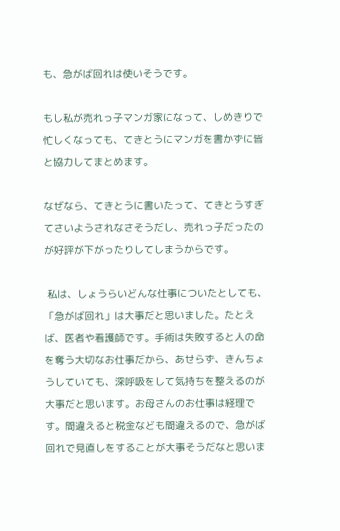も、急がば回れは使いそうです。

もし私が売れっ子マンガ家になって、しめきりで忙しくなっても、てきとうにマンガを書かずに皆と協力してまとめます。

なぜなら、てきとうに書いたって、てきとうすぎてさいようされなさそうだし、売れっ子だったのが好評が下がったりしてしまうからです。

 私は、しょうらいどんな仕事についたとしても、「急がば回れ」は大事だと思いました。たとえば、医者や看護師です。手術は失敗すると人の命を奪う大切なお仕事だから、あせらず、きんちょうしていても、深呼吸をして気持ちを整えるのが大事だと思います。お母さんのお仕事は経理です。間違えると税金なども間違えるので、急がば回れで見直しをすることが大事そうだなと思いま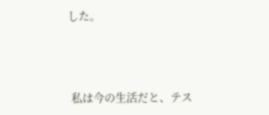した。



 私は今の生活だと、テス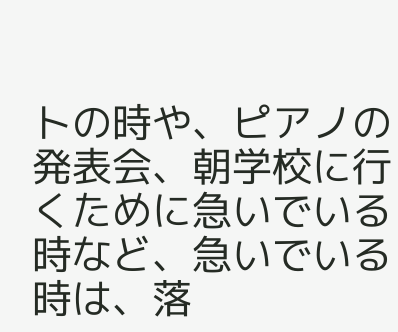トの時や、ピアノの発表会、朝学校に行くために急いでいる時など、急いでいる時は、落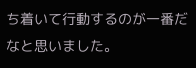ち着いて行動するのが一番だなと思いました。